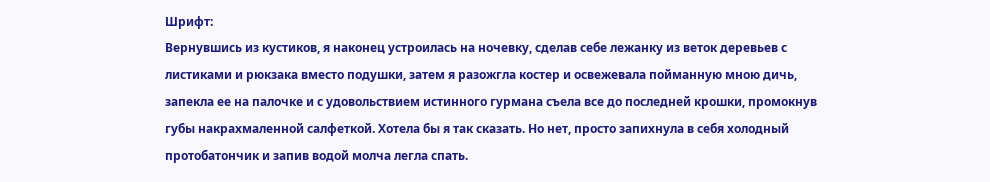Шрифт:
Вернувшись из кустиков, я наконец устроилась на ночевку, сделав себе лежанку из веток деревьев с листиками и рюкзака вместо подушки, затем я разожгла костер и освежевала пойманную мною дичь, запекла ее на палочке и с удовольствием истинного гурмана съела все до последней крошки, промокнув губы накрахмаленной салфеткой. Хотела бы я так сказать. Но нет, просто запихнула в себя холодный протобатончик и запив водой молча легла спать.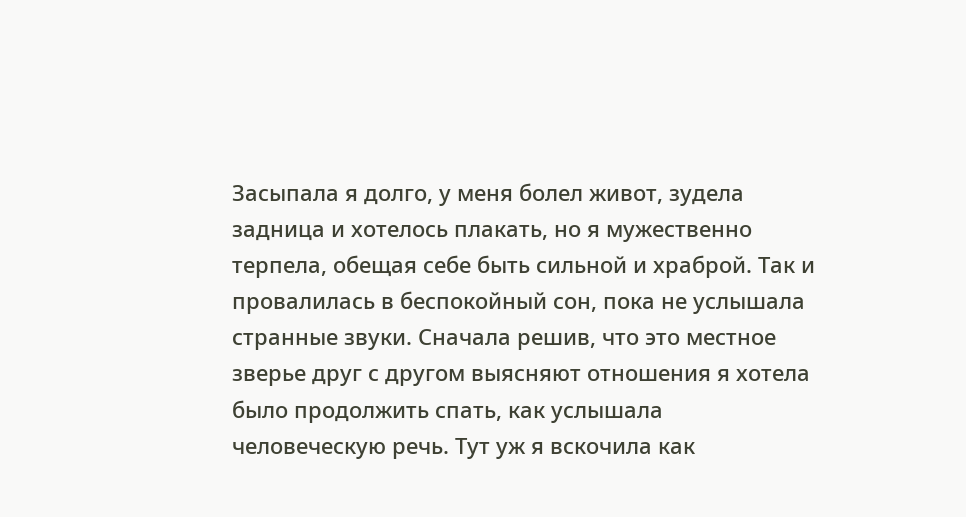Засыпала я долго, у меня болел живот, зудела задница и хотелось плакать, но я мужественно терпела, обещая себе быть сильной и храброй. Так и провалилась в беспокойный сон, пока не услышала странные звуки. Сначала решив, что это местное зверье друг с другом выясняют отношения я хотела было продолжить спать, как услышала человеческую речь. Тут уж я вскочила как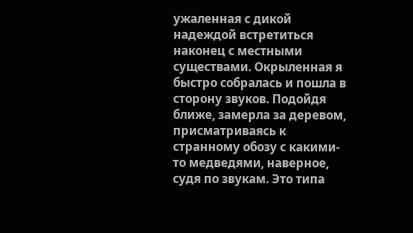ужаленная с дикой надеждой встретиться наконец с местными существами. Окрыленная я быстро собралась и пошла в сторону звуков. Подойдя ближе, замерла за деревом, присматриваясь к странному обозу с какими-то медведями, наверное, судя по звукам. Это типа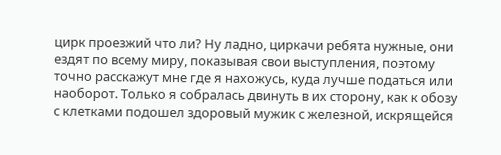цирк проезжий что ли? Ну ладно, циркачи ребята нужные, они ездят по всему миру, показывая свои выступления, поэтому точно расскажут мне где я нахожусь, куда лучше податься или наоборот. Только я собралась двинуть в их сторону, как к обозу с клетками подошел здоровый мужик с железной, искрящейся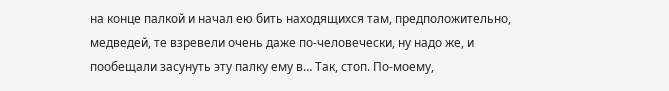на конце палкой и начал ею бить находящихся там, предположительно, медведей, те взревели очень даже по-человечески, ну надо же, и пообещали засунуть эту палку ему в… Так, стоп. По-моему,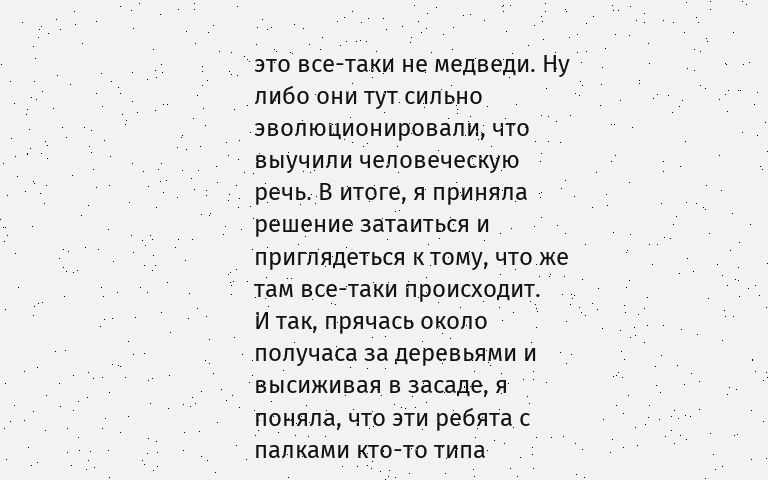это все-таки не медведи. Ну либо они тут сильно эволюционировали, что выучили человеческую речь. В итоге, я приняла решение затаиться и приглядеться к тому, что же там все-таки происходит.
И так, прячась около получаса за деревьями и высиживая в засаде, я поняла, что эти ребята с палками кто-то типа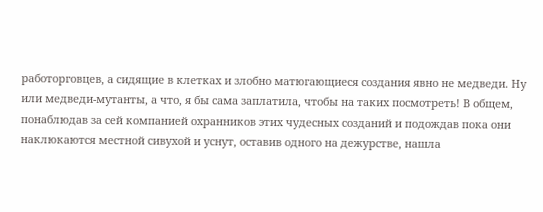работорговцев, а сидящие в клетках и злобно матюгающиеся создания явно не медведи. Ну или медведи-мутанты, а что, я бы сама заплатила, чтобы на таких посмотреть! В общем, понаблюдав за сей компанией охранников этих чудесных созданий и подождав пока они наклюкаются местной сивухой и уснут, оставив одного на дежурстве, нашла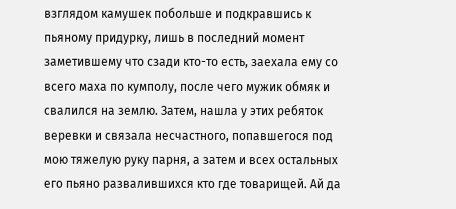взглядом камушек побольше и подкравшись к пьяному придурку, лишь в последний момент заметившему что сзади кто-то есть, заехала ему со всего маха по кумполу, после чего мужик обмяк и свалился на землю. Затем, нашла у этих ребяток веревки и связала несчастного, попавшегося под мою тяжелую руку парня, а затем и всех остальных его пьяно развалившихся кто где товарищей. Ай да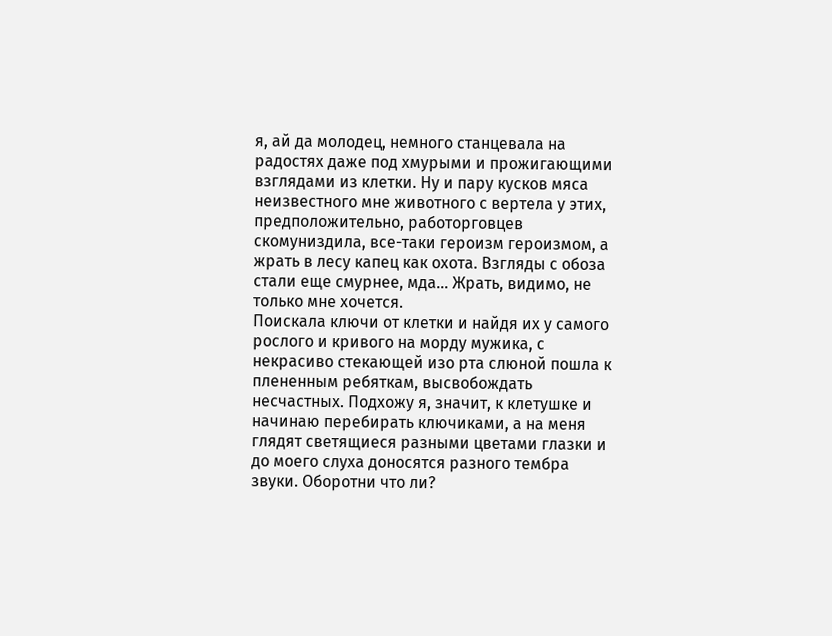я, ай да молодец, немного станцевала на радостях даже под хмурыми и прожигающими взглядами из клетки. Ну и пару кусков мяса неизвестного мне животного с вертела у этих, предположительно, работорговцев скомуниздила, все-таки героизм героизмом, а жрать в лесу капец как охота. Взгляды с обоза стали еще смурнее, мда… Жрать, видимо, не только мне хочется.
Поискала ключи от клетки и найдя их у самого рослого и кривого на морду мужика, с некрасиво стекающей изо рта слюной пошла к плененным ребяткам, высвобождать несчастных. Подхожу я, значит, к клетушке и начинаю перебирать ключиками, а на меня глядят светящиеся разными цветами глазки и до моего слуха доносятся разного тембра звуки. Оборотни что ли?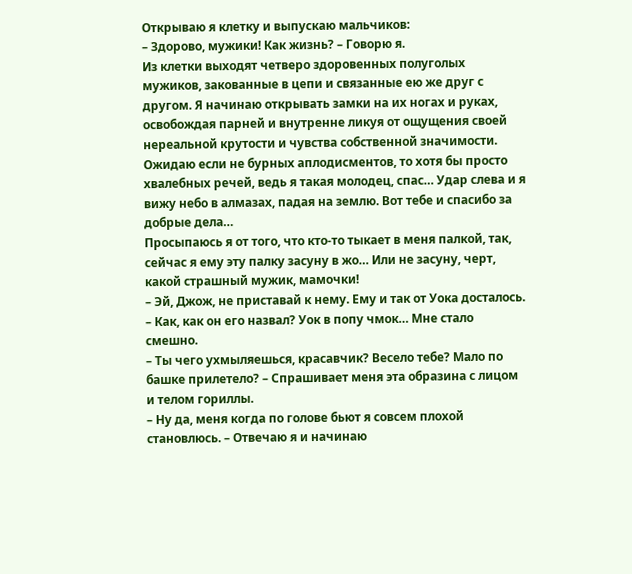Открываю я клетку и выпускаю мальчиков:
– Здорово, мужики! Как жизнь? – Говорю я.
Из клетки выходят четверо здоровенных полуголых мужиков, закованные в цепи и связанные ею же друг с другом. Я начинаю открывать замки на их ногах и руках, освобождая парней и внутренне ликуя от ощущения своей нереальной крутости и чувства собственной значимости. Ожидаю если не бурных аплодисментов, то хотя бы просто хвалебных речей, ведь я такая молодец, спас… Удар слева и я вижу небо в алмазах, падая на землю. Вот тебе и спасибо за добрые дела…
Просыпаюсь я от того, что кто-то тыкает в меня палкой, так, сейчас я ему эту палку засуну в жо… Или не засуну, черт, какой страшный мужик, мамочки!
– Эй, Джож, не приставай к нему. Ему и так от Уока досталось. – Как, как он его назвал? Уок в попу чмок… Мне стало смешно.
– Ты чего ухмыляешься, красавчик? Весело тебе? Мало по башке прилетело? – Спрашивает меня эта образина с лицом и телом гориллы.
– Ну да, меня когда по голове бьют я совсем плохой становлюсь. – Отвечаю я и начинаю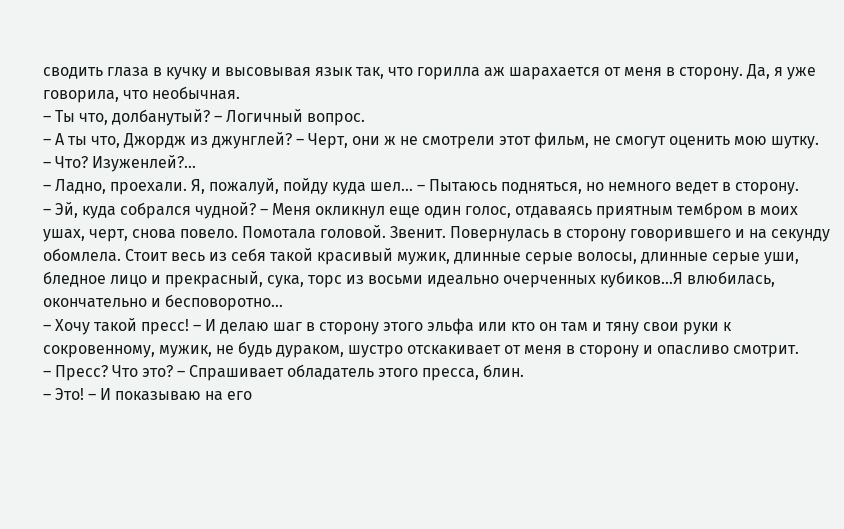сводить глаза в кучку и высовывая язык так, что горилла аж шарахается от меня в сторону. Да, я уже говорила, что необычная.
– Ты что, долбанутый? – Логичный вопрос.
– А ты что, Джордж из джунглей? – Черт, они ж не смотрели этот фильм, не смогут оценить мою шутку.
– Что? Изуженлей?...
– Ладно, проехали. Я, пожалуй, пойду куда шел… – Пытаюсь подняться, но немного ведет в сторону.
– Эй, куда собрался чудной? – Меня окликнул еще один голос, отдаваясь приятным тембром в моих ушах, черт, снова повело. Помотала головой. Звенит. Повернулась в сторону говорившего и на секунду обомлела. Стоит весь из себя такой красивый мужик, длинные серые волосы, длинные серые уши, бледное лицо и прекрасный, сука, торс из восьми идеально очерченных кубиков…Я влюбилась, окончательно и бесповоротно…
– Хочу такой пресс! – И делаю шаг в сторону этого эльфа или кто он там и тяну свои руки к сокровенному, мужик, не будь дураком, шустро отскакивает от меня в сторону и опасливо смотрит.
– Пресс? Что это? – Спрашивает обладатель этого пресса, блин.
– Это! – И показываю на его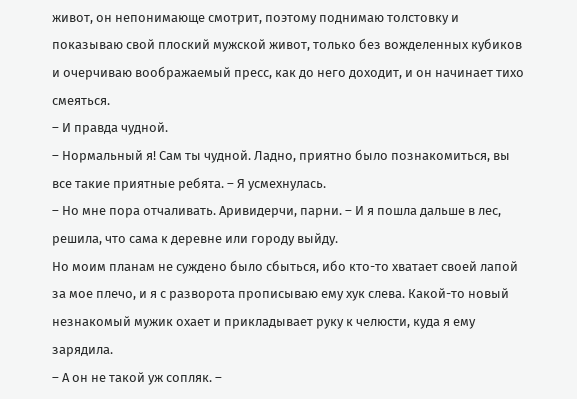живот, он непонимающе смотрит, поэтому поднимаю толстовку и показываю свой плоский мужской живот, только без вожделенных кубиков и очерчиваю воображаемый пресс, как до него доходит, и он начинает тихо смеяться.
– И правда чудной.
– Нормальный я! Сам ты чудной. Ладно, приятно было познакомиться, вы все такие приятные ребята. – Я усмехнулась.
– Но мне пора отчаливать. Аривидерчи, парни. – И я пошла дальше в лес, решила, что сама к деревне или городу выйду.
Но моим планам не суждено было сбыться, ибо кто-то хватает своей лапой за мое плечо, и я с разворота прописываю ему хук слева. Какой-то новый незнакомый мужик охает и прикладывает руку к челюсти, куда я ему зарядила.
– А он не такой уж сопляк. –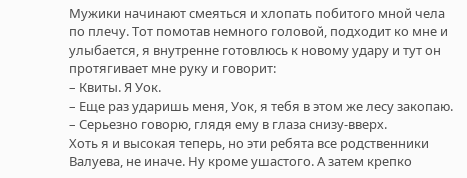Мужики начинают смеяться и хлопать побитого мной чела по плечу. Тот помотав немного головой, подходит ко мне и улыбается, я внутренне готовлюсь к новому удару и тут он протягивает мне руку и говорит:
– Квиты. Я Уок.
– Еще раз ударишь меня, Уок, я тебя в этом же лесу закопаю. – Серьезно говорю, глядя ему в глаза снизу-вверх.
Хоть я и высокая теперь, но эти ребята все родственники Валуева, не иначе. Ну кроме ушастого. А затем крепко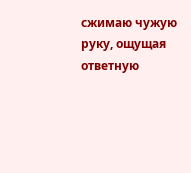сжимаю чужую руку, ощущая ответную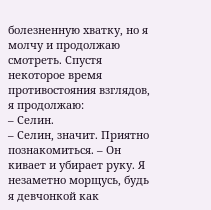болезненную хватку, но я молчу и продолжаю смотреть. Спустя некоторое время противостояния взглядов, я продолжаю:
– Селин.
– Селин, значит. Приятно познакомиться. – Он кивает и убирает руку. Я незаметно морщусь, будь я девчонкой как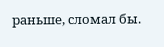раньше, сломал бы.